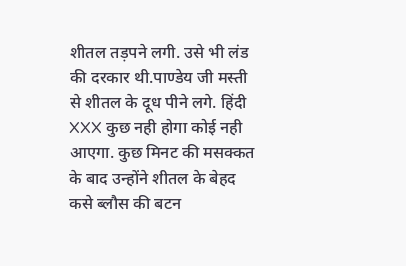शीतल तड़पने लगी. उसे भी लंड की दरकार थी.पाण्डेय जी मस्ती से शीतल के दूध पीने लगे. हिंदी XXX कुछ नही होगा कोई नही आएगा. कुछ मिनट की मसक्कत के बाद उन्होंने शीतल के बेहद कसे ब्लौस की बटन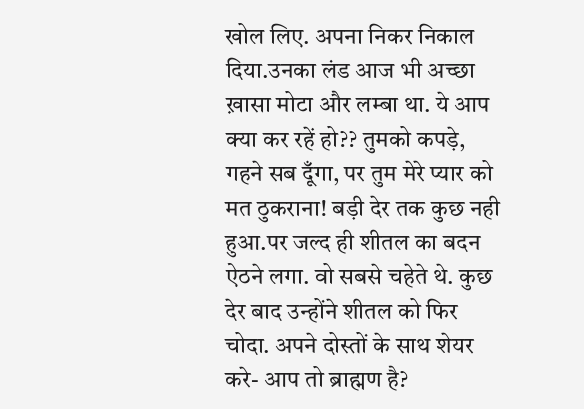खोल लिए. अपना निकर निकाल दिया.उनका लंड आज भी अच्छा ख़ासा मोटा और लम्बा था. ये आप क्या कर रहें हो?? तुमको कपड़े, गहने सब दूँगा, पर तुम मेरे प्यार को मत ठुकराना! बड़ी देर तक कुछ नही हुआ.पर जल्द ही शीतल का बदन ऐठने लगा. वो सबसे चहेते थे. कुछ देर बाद उन्होंने शीतल को फिर चोदा. अपने दोस्तों के साथ शेयर करे- आप तो ब्राह्मण है?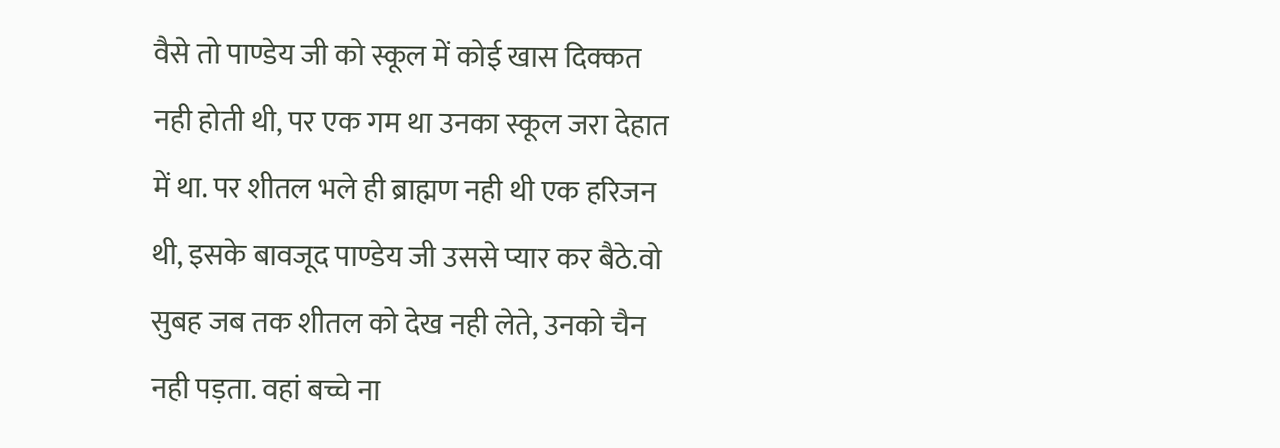वैसे तो पाण्डेय जी को स्कूल में कोई खास दिक्कत नही होती थी, पर एक गम था उनका स्कूल जरा देहात में था. पर शीतल भले ही ब्राह्मण नही थी एक हरिजन थी, इसके बावजूद पाण्डेय जी उससे प्यार कर बैठे.वो सुबह जब तक शीतल को देख नही लेते, उनको चैन नही पड़ता. वहां बच्चे ना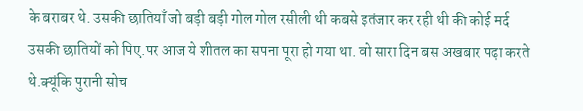के बराबर थे. उसकी छातियाँ जो बड़ी बड़ी गोल गोल रसीली थी कबसे इतंजार कर रही थी की कोई मर्द उसकी छातियों को पिए.पर आज ये शीतल का सपना पूरा हो गया था. वो सारा दिन बस अखबार पढ़ा करते थे.क्यूंकि पुरानी सोच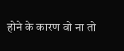होने के कारण वो ना तो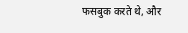फसबुक करते थे, और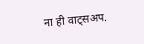ना ही वाट्सअप.